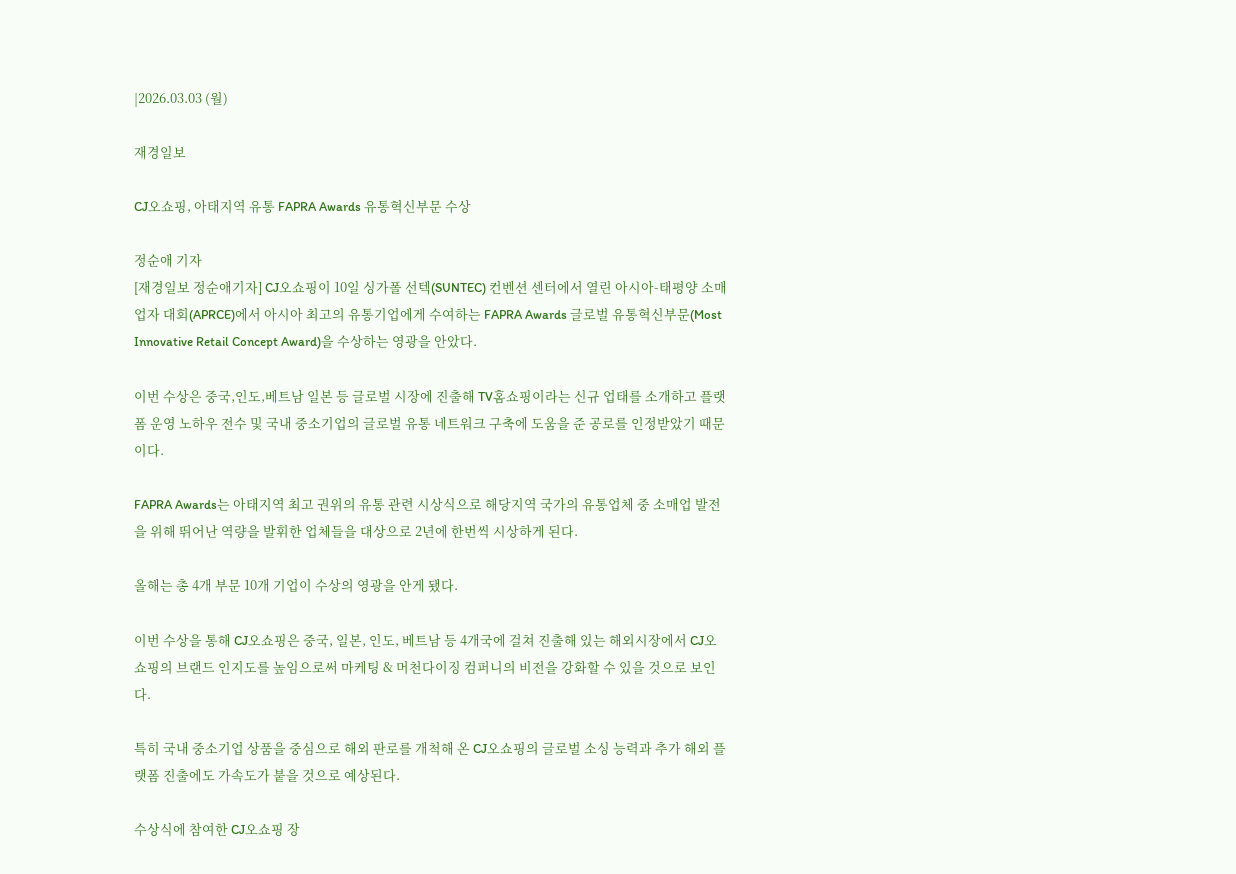|2026.03.03 (월)

재경일보

CJ오쇼핑, 아태지역 유통 FAPRA Awards 유통혁신부문 수상

정순애 기자
[재경일보 정순애기자] CJ오쇼핑이 10일 싱가폴 선텍(SUNTEC) 컨벤션 센터에서 열린 아시아-태평양 소매업자 대회(APRCE)에서 아시아 최고의 유통기업에게 수여하는 FAPRA Awards 글로벌 유통혁신부문(Most Innovative Retail Concept Award)을 수상하는 영광을 안았다.

이번 수상은 중국,인도,베트남 일본 등 글로벌 시장에 진출해 TV홈쇼핑이라는 신규 업태를 소개하고 플랫폼 운영 노하우 전수 및 국내 중소기업의 글로벌 유통 네트워크 구축에 도움을 준 공로를 인정받았기 때문이다.

FAPRA Awards는 아태지역 최고 권위의 유통 관련 시상식으로 해당지역 국가의 유통업체 중 소매업 발전을 위해 뛰어난 역량을 발휘한 업체들을 대상으로 2년에 한번씩 시상하게 된다.

올해는 총 4개 부문 10개 기업이 수상의 영광을 안게 됐다.

이번 수상을 통해 CJ오쇼핑은 중국, 일본, 인도, 베트남 등 4개국에 걸쳐 진출해 있는 해외시장에서 CJ오쇼핑의 브랜드 인지도를 높임으로써 마케팅 & 머천다이징 컴퍼니의 비전을 강화할 수 있을 것으로 보인다.

특히 국내 중소기업 상품을 중심으로 해외 판로를 개척해 온 CJ오쇼핑의 글로벌 소싱 능력과 추가 해외 플랫폼 진출에도 가속도가 붙을 것으로 예상된다.

수상식에 참여한 CJ오쇼핑 장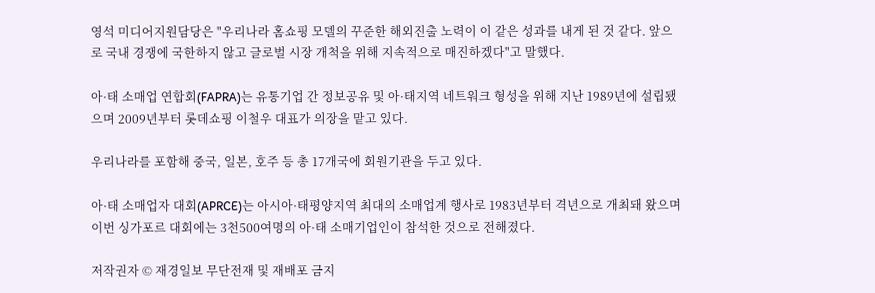영석 미디어지원담당은 "우리나라 홈쇼핑 모델의 꾸준한 해외진출 노력이 이 같은 성과를 내게 된 것 같다. 앞으로 국내 경쟁에 국한하지 않고 글로벌 시장 개척을 위해 지속적으로 매진하겠다"고 말했다.

아·태 소매업 연합회(FAPRA)는 유통기업 간 정보공유 및 아·태지역 네트워크 형성을 위해 지난 1989년에 설립됐으며 2009년부터 롯데쇼핑 이철우 대표가 의장을 맡고 있다.

우리나라를 포함해 중국, 일본, 호주 등 총 17개국에 회원기관을 두고 있다.

아·태 소매업자 대회(APRCE)는 아시아·태평양지역 최대의 소매업계 행사로 1983년부터 격년으로 개최돼 왔으며 이번 싱가포르 대회에는 3천500여명의 아·태 소매기업인이 참석한 것으로 전해졌다.

저작권자 © 재경일보 무단전재 및 재배포 금지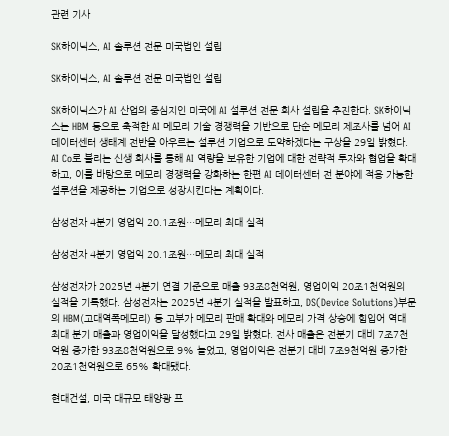관련 기사

SK하이닉스, AI 솔루션 전문 미국법인 설립

SK하이닉스, AI 솔루션 전문 미국법인 설립

SK하이닉스가 AI 산업의 중심지인 미국에 AI 설루션 전문 회사 설립을 추진한다. SK하이닉스는 HBM 등으로 축적한 AI 메모리 기술 경쟁력을 기반으로 단순 메모리 제조사를 넘어 AI 데이터센터 생태계 전반을 아우르는 설루션 기업으로 도약하겠다는 구상을 29일 밝혔다. AI Co로 불리는 신생 회사를 통해 AI 역량을 보유한 기업에 대한 전략적 투자와 협업을 확대하고, 이를 바탕으로 메모리 경쟁력을 강화하는 한편 AI 데이터센터 전 분야에 적용 가능한 설루션을 제공하는 기업으로 성장시킨다는 계획이다.

삼성전자 4분기 영업익 20.1조원…메모리 최대 실적

삼성전자 4분기 영업익 20.1조원…메모리 최대 실적

삼성전자가 2025년 4분기 연결 기준으로 매출 93조8천억원, 영업이익 20조1천억원의 실적을 기록했다. 삼성전자는 2025년 4분기 실적을 발표하고, DS(Device Solutions)부문의 HBM(고대역폭메모리) 등 고부가 메모리 판매 확대와 메모리 가격 상승에 힘입어 역대 최대 분기 매출과 영업이익을 달성했다고 29일 밝혔다. 전사 매출은 전분기 대비 7조7천억원 증가한 93조8천억원으로 9% 늘었고, 영업이익은 전분기 대비 7조9천억원 증가한 20조1천억원으로 65% 확대됐다.

현대건설, 미국 대규모 태양광 프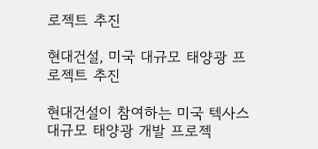로젝트 추진

현대건설, 미국 대규모 태양광 프로젝트 추진

현대건설이 참여하는 미국 텍사스 대규모 태양광 개발 프로젝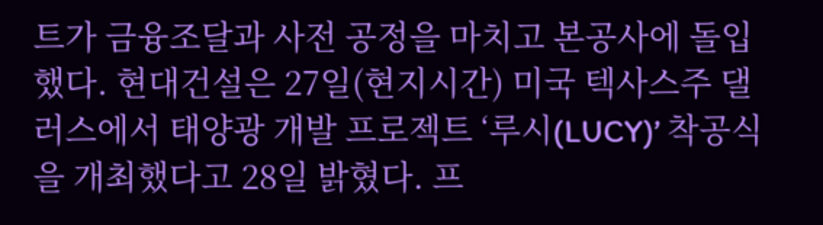트가 금융조달과 사전 공정을 마치고 본공사에 돌입했다. 현대건설은 27일(현지시간) 미국 텍사스주 댈러스에서 태양광 개발 프로젝트 ‘루시(LUCY)’ 착공식을 개최했다고 28일 밝혔다. 프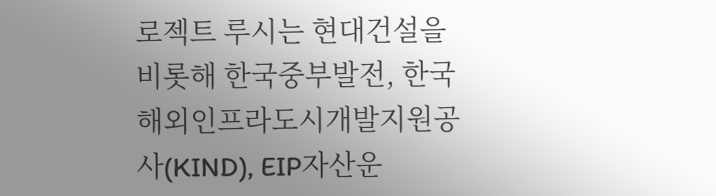로젝트 루시는 현대건설을 비롯해 한국중부발전, 한국해외인프라도시개발지원공사(KIND), EIP자산운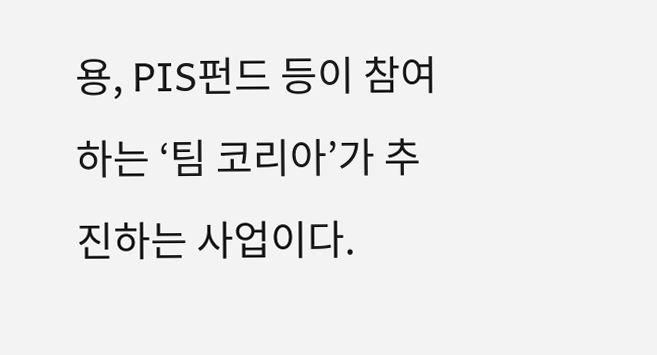용, PIS펀드 등이 참여하는 ‘팀 코리아’가 추진하는 사업이다.